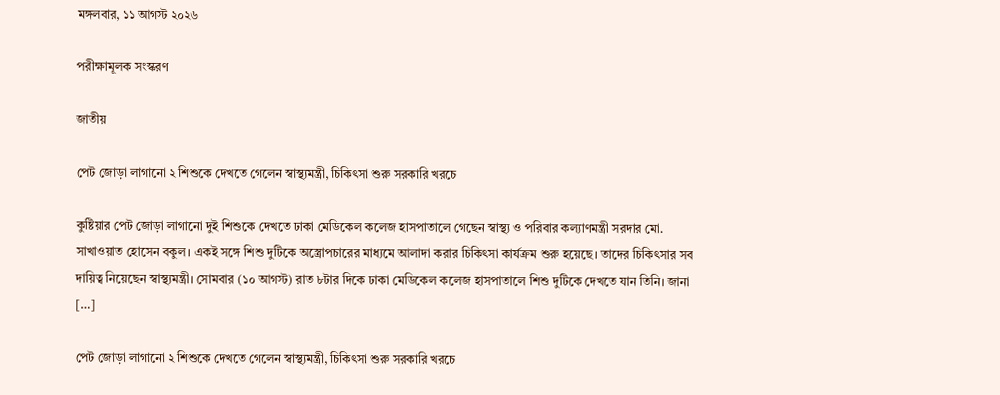মঙ্গলবার, ১১ আগস্ট ২০২৬

পরীক্ষামূলক সংস্করণ

জাতীয়

পেট জোড়া লাগানো ২ শিশুকে দেখতে গেলেন স্বাস্থ্যমন্ত্রী, চিকিৎসা শুরু সরকারি খরচে

কুষ্টিয়ার পেট জোড়া লাগানো দুই শিশুকে দেখতে ঢাকা মেডিকেল কলেজ হাসপাতালে গেছেন স্বাস্থ্য ও পরিবার কল্যাণমন্ত্রী সরদার মো. সাখাওয়াত হোসেন বকুল। একই সঙ্গে শিশু দুটিকে অস্ত্রোপচারের মাধ্যমে আলাদা করার চিকিৎসা কার্যক্রম শুরু হয়েছে। তাদের চিকিৎসার সব দায়িত্ব নিয়েছেন স্বাস্থ্যমন্ত্রী। সোমবার (১০ আগস্ট) রাত ৮টার দিকে ঢাকা মেডিকেল কলেজ হাসপাতালে শিশু দুটিকে দেখতে যান তিনি। জানা […]

পেট জোড়া লাগানো ২ শিশুকে দেখতে গেলেন স্বাস্থ্যমন্ত্রী, চিকিৎসা শুরু সরকারি খরচে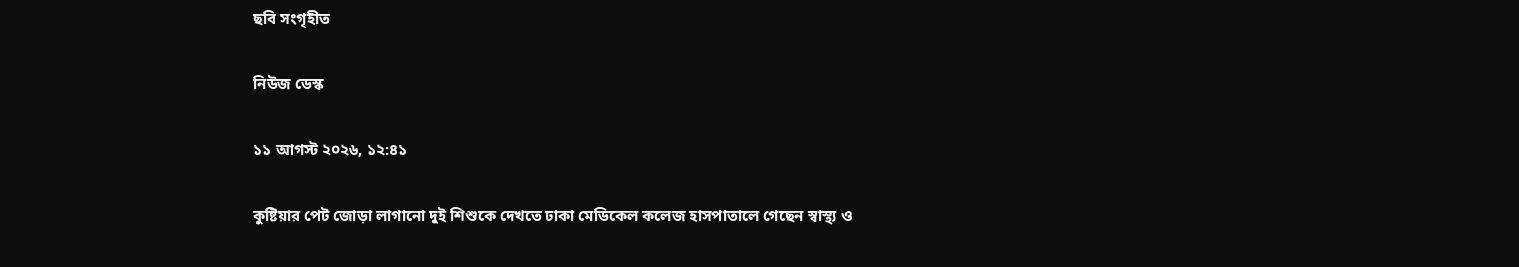ছবি সংগৃহীত

নিউজ ডেস্ক

১১ আগস্ট ২০২৬, ১২:৪১

কুষ্টিয়ার পেট জোড়া লাগানো দুই শিশুকে দেখতে ঢাকা মেডিকেল কলেজ হাসপাতালে গেছেন স্বাস্থ্য ও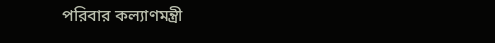পরিবার কল্যাণমন্ত্রী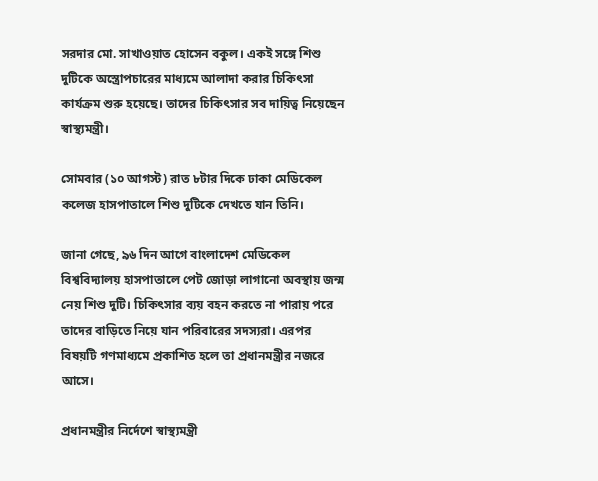সরদার মো. সাখাওয়াত হোসেন বকুল। একই সঙ্গে শিশু দুটিকে অস্ত্রোপচারের মাধ্যমে আলাদা করার চিকিৎসা কার্যক্রম শুরু হয়েছে। তাদের চিকিৎসার সব দায়িত্ব নিয়েছেন স্বাস্থ্যমন্ত্রী।

সোমবার (১০ আগস্ট) রাত ৮টার দিকে ঢাকা মেডিকেল কলেজ হাসপাতালে শিশু দুটিকে দেখতে যান তিনি।

জানা গেছে, ৯৬ দিন আগে বাংলাদেশ মেডিকেল বিশ্ববিদ্যালয় হাসপাতালে পেট জোড়া লাগানো অবস্থায় জন্ম নেয় শিশু দুটি। চিকিৎসার ব্যয় বহন করতে না পারায় পরে তাদের বাড়িতে নিয়ে যান পরিবারের সদস্যরা। এরপর বিষয়টি গণমাধ্যমে প্রকাশিত হলে তা প্রধানমন্ত্রীর নজরে আসে।

প্রধানমন্ত্রীর নির্দেশে স্বাস্থ্যমন্ত্রী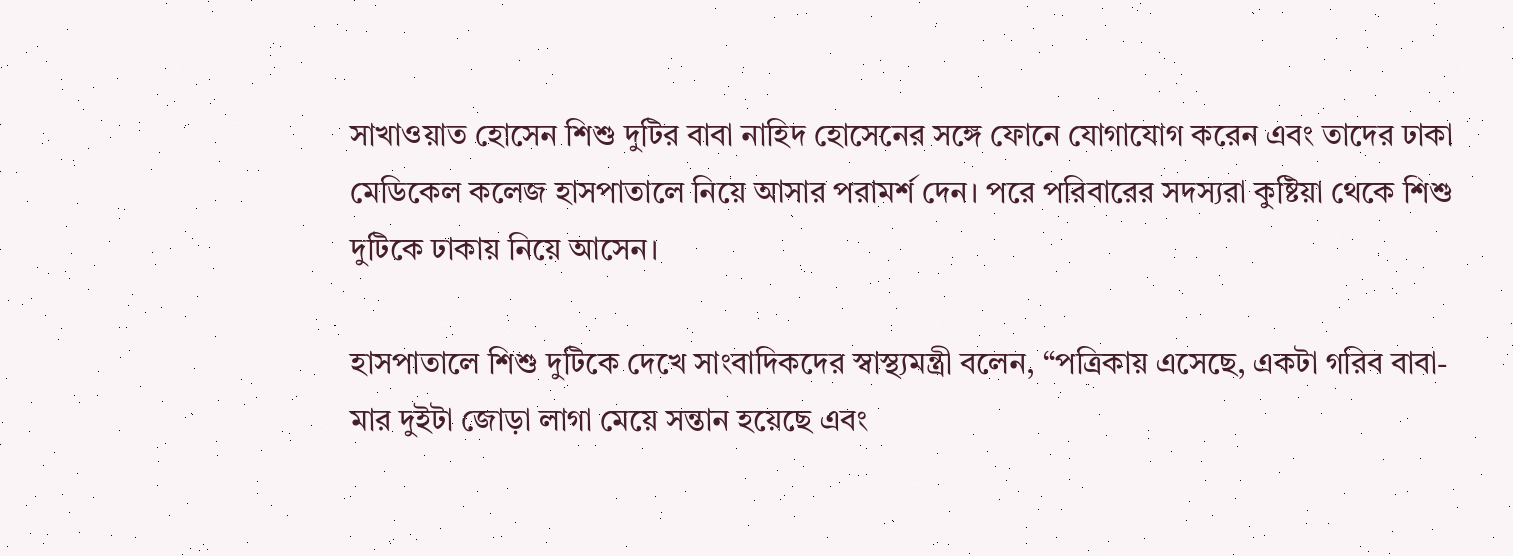সাখাওয়াত হোসেন শিশু দুটির বাবা নাহিদ হোসেনের সঙ্গে ফোনে যোগাযোগ করেন এবং তাদের ঢাকা মেডিকেল কলেজ হাসপাতালে নিয়ে আসার পরামর্শ দেন। পরে পরিবারের সদস্যরা কুষ্টিয়া থেকে শিশু দুটিকে ঢাকায় নিয়ে আসেন।

হাসপাতালে শিশু দুটিকে দেখে সাংবাদিকদের স্বাস্থ্যমন্ত্রী বলেন, “পত্রিকায় এসেছে, একটা গরিব বাবা-মার দুইটা জোড়া লাগা মেয়ে সন্তান হয়েছে এবং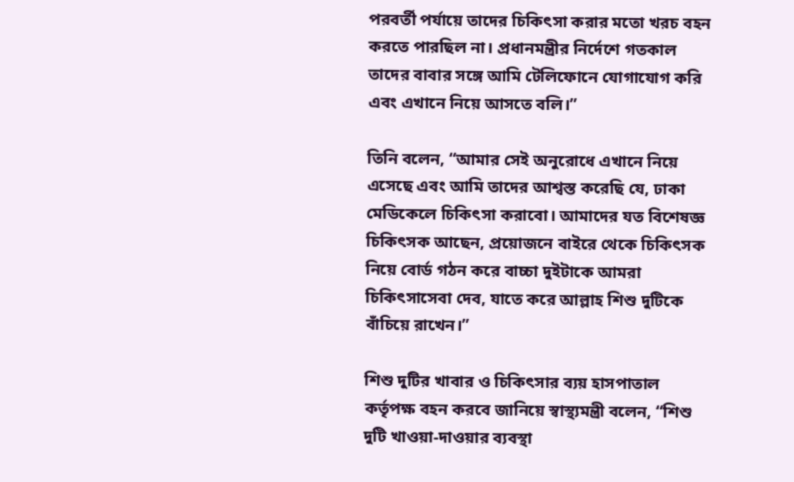পরবর্তী পর্যায়ে তাদের চিকিৎসা করার মতো খরচ বহন করতে পারছিল না। প্রধানমন্ত্রীর নির্দেশে গতকাল তাদের বাবার সঙ্গে আমি টেলিফোনে যোগাযোগ করি এবং এখানে নিয়ে আসতে বলি।”

তিনি বলেন, “আমার সেই অনুরোধে এখানে নিয়ে এসেছে এবং আমি তাদের আশ্বস্ত করেছি যে, ঢাকা মেডিকেলে চিকিৎসা করাবো। আমাদের যত বিশেষজ্ঞ চিকিৎসক আছেন, প্রয়োজনে বাইরে থেকে চিকিৎসক নিয়ে বোর্ড গঠন করে বাচ্চা দুইটাকে আমরা চিকিৎসাসেবা দেব, যাতে করে আল্লাহ শিশু দুটিকে বাঁচিয়ে রাখেন।”

শিশু দুটির খাবার ও চিকিৎসার ব্যয় হাসপাতাল কর্তৃপক্ষ বহন করবে জানিয়ে স্বাস্থ্যমন্ত্রী বলেন, “শিশু দুটি খাওয়া-দাওয়ার ব্যবস্থা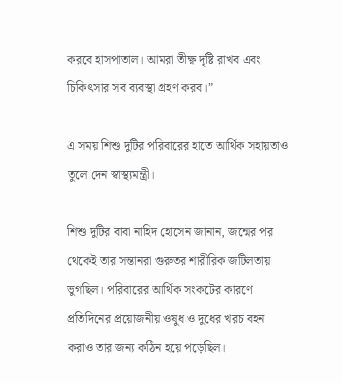করবে হাসপাতাল। আমরা তীক্ষ্ণ দৃষ্টি রাখব এবং চিকিৎসার সব ব্যবস্থা গ্রহণ করব।”

এ সময় শিশু দুটির পরিবারের হাতে আর্থিক সহায়তাও তুলে দেন স্বাস্থ্যমন্ত্রী।

শিশু দুটির বাবা নাহিদ হোসেন জানান, জন্মের পর থেকেই তার সন্তানরা গুরুতর শারীরিক জটিলতায় ভুগছিল। পরিবারের আর্থিক সংকটের কারণে প্রতিদিনের প্রয়োজনীয় ওষুধ ও দুধের খরচ বহন করাও তার জন্য কঠিন হয়ে পড়েছিল।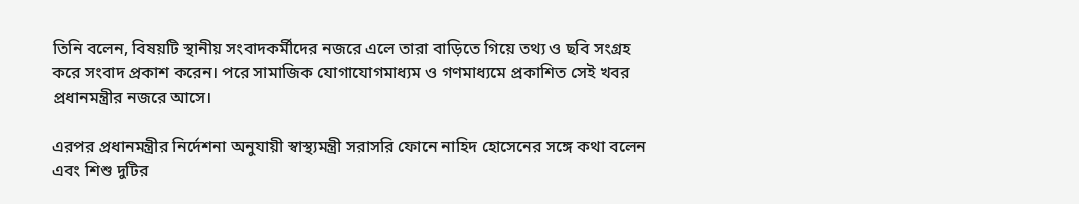তিনি বলেন, বিষয়টি স্থানীয় সংবাদকর্মীদের নজরে এলে তারা বাড়িতে গিয়ে তথ্য ও ছবি সংগ্রহ করে সংবাদ প্রকাশ করেন। পরে সামাজিক যোগাযোগমাধ্যম ও গণমাধ্যমে প্রকাশিত সেই খবর প্রধানমন্ত্রীর নজরে আসে।

এরপর প্রধানমন্ত্রীর নির্দেশনা অনুযায়ী স্বাস্থ্যমন্ত্রী সরাসরি ফোনে নাহিদ হোসেনের সঙ্গে কথা বলেন এবং শিশু দুটির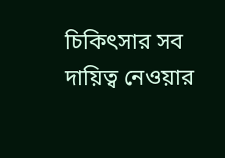চিকিৎসার সব দায়িত্ব নেওয়ার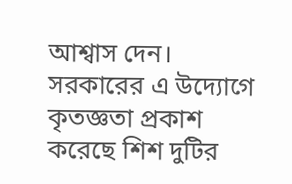আশ্বাস দেন। সরকারের এ উদ্যোগে কৃতজ্ঞতা প্রকাশ করেছে শিশ দুটির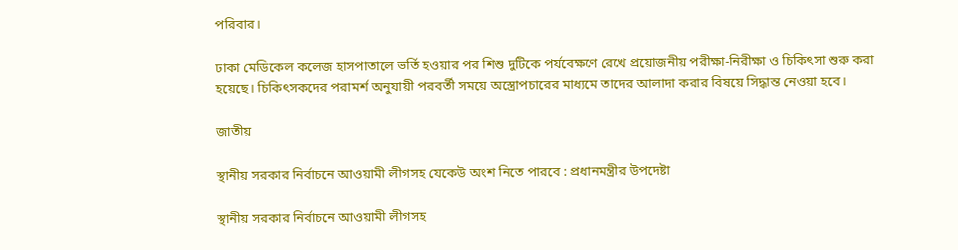পরিবার।

ঢাকা মেডিকেল কলেজ হাসপাতালে ভর্তি হওয়ার পর শিশু দুটিকে পর্যবেক্ষণে রেখে প্রয়োজনীয় পরীক্ষা-নিরীক্ষা ও চিকিৎসা শুরু করা হয়েছে। চিকিৎসকদের পরামর্শ অনুযায়ী পরবর্তী সময়ে অস্ত্রোপচারের মাধ্যমে তাদের আলাদা করার বিষয়ে সিদ্ধান্ত নেওয়া হবে।

জাতীয়

স্থানীয় সরকার নির্বাচনে আওয়ামী লীগসহ যেকেউ অংশ নিতে পারবে : প্রধানমন্ত্রীর উপদেষ্টা

স্থানীয় সরকার নির্বাচনে আওয়ামী লীগসহ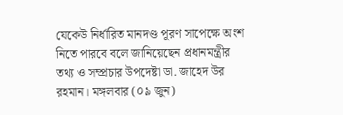যেকেউ নির্ধারিত মানদণ্ড পূরণ সাপেক্ষে অংশ নিতে পারবে বলে জানিয়েছেন প্রধানমন্ত্রীর তথ্য ও সম্প্রচার উপদেষ্টা ডা. জাহেদ উর রহমান। মঙ্গলবার (০৯ জুন)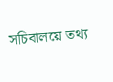সচিবালয়ে তথ্য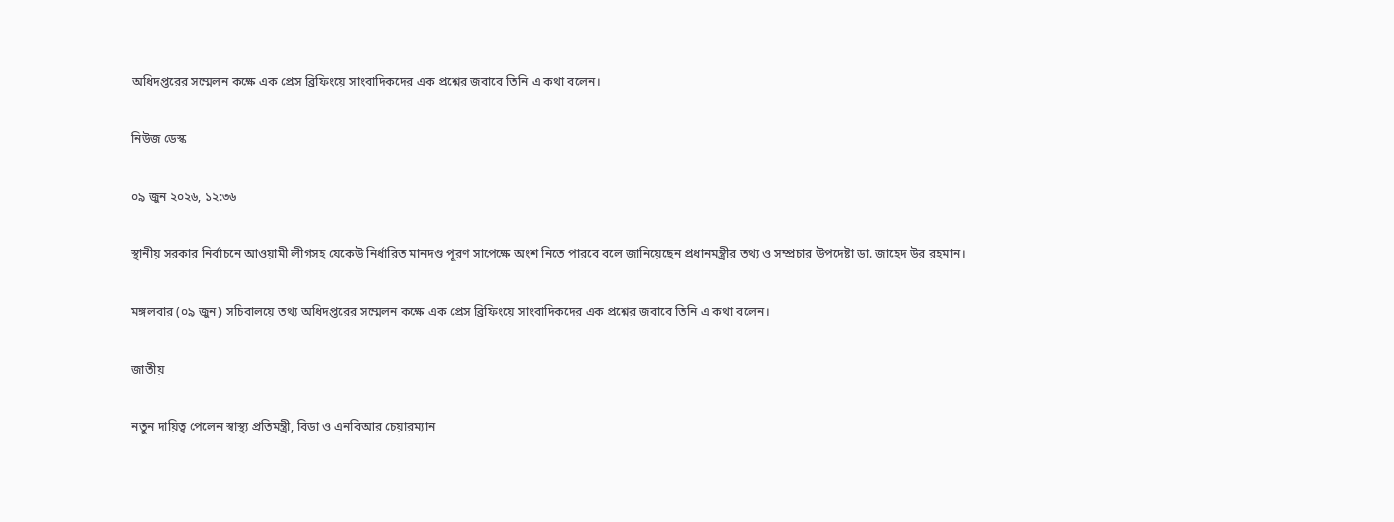অধিদপ্তরের সম্মেলন কক্ষে এক প্রেস ব্রিফিংয়ে সাংবাদিকদের এক প্রশ্নের জবাবে তিনি এ কথা বলেন।

নিউজ ডেস্ক

০৯ জুন ২০২৬, ১২:৩৬

স্থানীয় সরকার নির্বাচনে আওয়ামী লীগসহ যেকেউ নির্ধারিত মানদণ্ড পূরণ সাপেক্ষে অংশ নিতে পারবে বলে জানিয়েছেন প্রধানমন্ত্রীর তথ্য ও সম্প্রচার উপদেষ্টা ডা. জাহেদ উর রহমান।

মঙ্গলবার (০৯ জুন) সচিবালয়ে তথ্য অধিদপ্তরের সম্মেলন কক্ষে এক প্রেস ব্রিফিংয়ে সাংবাদিকদের এক প্রশ্নের জবাবে তিনি এ কথা বলেন।

জাতীয়

নতুন দায়িত্ব পেলেন স্বাস্থ্য প্রতিমন্ত্রী, বিডা ও এনবিআর চেয়ারম্যান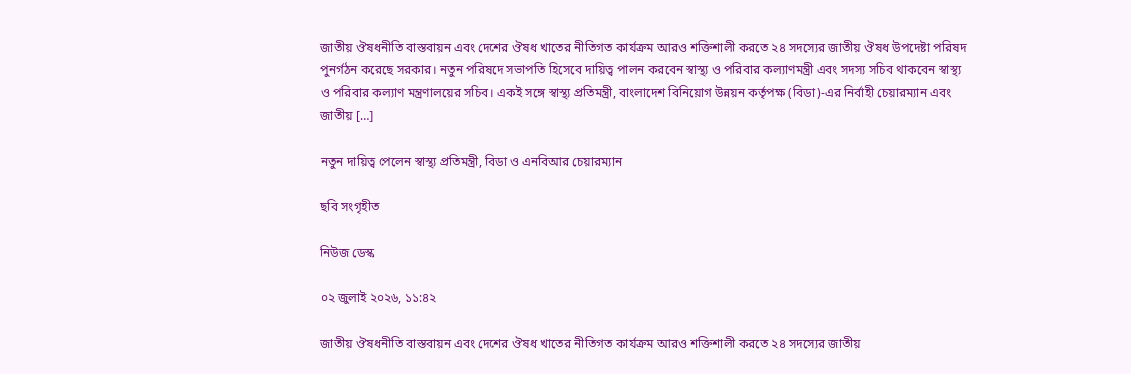জাতীয় ঔষধনীতি বাস্তবায়ন এবং দেশের ঔষধ খাতের নীতিগত কার্যক্রম আরও শক্তিশালী করতে ২৪ সদস্যের জাতীয় ঔষধ উপদেষ্টা পরিষদ পুনর্গঠন করেছে সরকার। নতুন পরিষদে সভাপতি হিসেবে দায়িত্ব পালন করবেন স্বাস্থ্য ও পরিবার কল্যাণমন্ত্রী এবং সদস্য সচিব থাকবেন স্বাস্থ্য ও পরিবার কল্যাণ মন্ত্রণালয়ের সচিব। একই সঙ্গে স্বাস্থ্য প্রতিমন্ত্রী, বাংলাদেশ বিনিয়োগ উন্নয়ন কর্তৃপক্ষ (বিডা)-এর নির্বাহী চেয়ারম্যান এবং জাতীয় […]

নতুন দায়িত্ব পেলেন স্বাস্থ্য প্রতিমন্ত্রী, বিডা ও এনবিআর চেয়ারম্যান

ছবি সংগৃহীত

নিউজ ডেস্ক

০২ জুলাই ২০২৬, ১১:৪২

জাতীয় ঔষধনীতি বাস্তবায়ন এবং দেশের ঔষধ খাতের নীতিগত কার্যক্রম আরও শক্তিশালী করতে ২৪ সদস্যের জাতীয়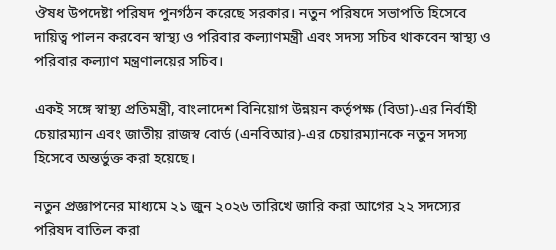ঔষধ উপদেষ্টা পরিষদ পুনর্গঠন করেছে সরকার। নতুন পরিষদে সভাপতি হিসেবে দায়িত্ব পালন করবেন স্বাস্থ্য ও পরিবার কল্যাণমন্ত্রী এবং সদস্য সচিব থাকবেন স্বাস্থ্য ও পরিবার কল্যাণ মন্ত্রণালয়ের সচিব।

একই সঙ্গে স্বাস্থ্য প্রতিমন্ত্রী, বাংলাদেশ বিনিয়োগ উন্নয়ন কর্তৃপক্ষ (বিডা)-এর নির্বাহী চেয়ারম্যান এবং জাতীয় রাজস্ব বোর্ড (এনবিআর)-এর চেয়ারম্যানকে নতুন সদস্য হিসেবে অন্তর্ভুক্ত করা হয়েছে।

নতুন প্রজ্ঞাপনের মাধ্যমে ২১ জুন ২০২৬ তারিখে জারি করা আগের ২২ সদস্যের পরিষদ বাতিল করা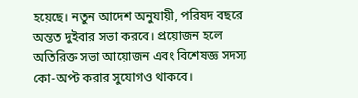হয়েছে। নতুন আদেশ অনুযায়ী, পরিষদ বছরে অন্তত দুইবার সভা করবে। প্রয়োজন হলে অতিরিক্ত সভা আয়োজন এবং বিশেষজ্ঞ সদস্য কো-অপ্ট করার সুযোগও থাকবে।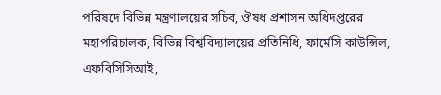পরিষদে বিভিন্ন মন্ত্রণালয়ের সচিব, ঔষধ প্রশাসন অধিদপ্তরের মহাপরিচালক, বিভিন্ন বিশ্ববিদ্যালয়ের প্রতিনিধি, ফার্মেসি কাউন্সিল, এফবিসিসিআই,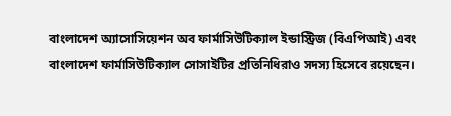বাংলাদেশ অ্যাসোসিয়েশন অব ফার্মাসিউটিক্যাল ইন্ডাস্ট্রিজ (বিএপিআই) এবং বাংলাদেশ ফার্মাসিউটিক্যাল সোসাইটির প্রতিনিধিরাও সদস্য হিসেবে রয়েছেন।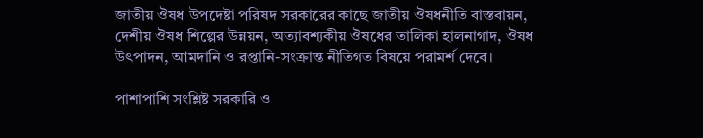জাতীয় ঔষধ উপদেষ্টা পরিষদ সরকারের কাছে জাতীয় ঔষধনীতি বাস্তবায়ন, দেশীয় ঔষধ শিল্পের উন্নয়ন, অত্যাবশ্যকীয় ঔষধের তালিকা হালনাগাদ, ঔষধ উৎপাদন, আমদানি ও রপ্তানি-সংক্রান্ত নীতিগত বিষয়ে পরামর্শ দেবে।

পাশাপাশি সংশ্লিষ্ট সরকারি ও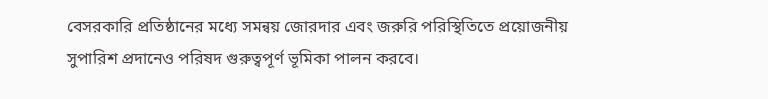বেসরকারি প্রতিষ্ঠানের মধ্যে সমন্বয় জোরদার এবং জরুরি পরিস্থিতিতে প্রয়োজনীয় সুপারিশ প্রদানেও পরিষদ গুরুত্বপূর্ণ ভূমিকা পালন করবে।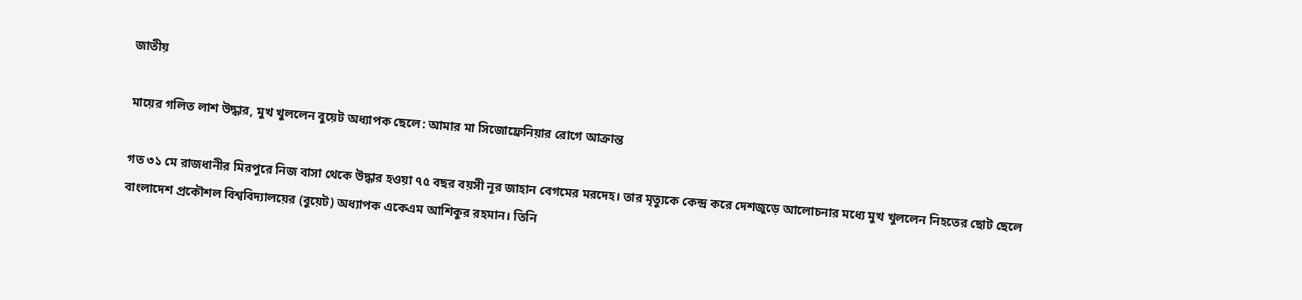জাতীয়

মায়ের গলিত লাশ উদ্ধার, মুখ খুললেন বুয়েট অধ্যাপক ছেলে: আমার মা সিজোফ্রেনিয়ার রোগে আক্রান্ত

গত ৩১ মে রাজধানীর মিরপুরে নিজ বাসা থেকে উদ্ধার হওয়া ৭৫ বছর বয়সী নূর জাহান বেগমের মরদেহ। তার মৃত্যুকে কেন্দ্র করে দেশজুড়ে আলোচনার মধ্যে মুখ খুললেন নিহতের ছোট ছেলে বাংলাদেশ প্রকৌশল বিশ্ববিদ্যালয়ের (বুয়েট) অধ্যাপক একেএম আশিকুর রহমান। তিনি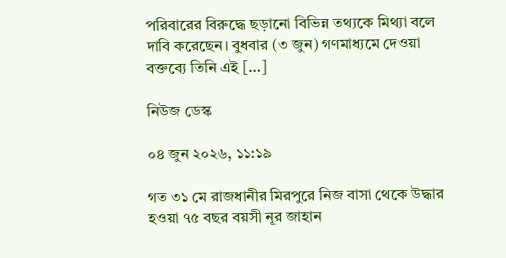পরিবারের বিরুদ্ধে ছড়ানো বিভিন্ন তথ্যকে মিথ্যা বলে দাবি করেছেন। বুধবার (৩ জুন) গণমাধ্যমে দেওয়া বক্তব্যে তিনি এই […]

নিউজ ডেস্ক

০৪ জুন ২০২৬, ১১:১৯

গত ৩১ মে রাজধানীর মিরপুরে নিজ বাসা থেকে উদ্ধার হওয়া ৭৫ বছর বয়সী নূর জাহান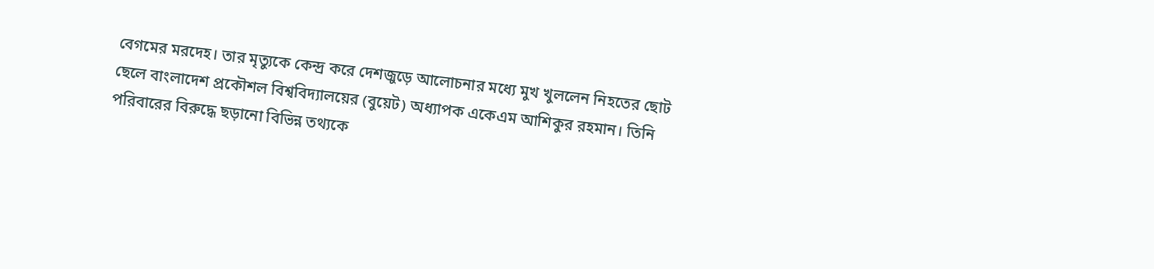বেগমের মরদেহ। তার মৃত্যুকে কেন্দ্র করে দেশজুড়ে আলোচনার মধ্যে মুখ খুললেন নিহতের ছোট ছেলে বাংলাদেশ প্রকৌশল বিশ্ববিদ্যালয়ের (বুয়েট) অধ্যাপক একেএম আশিকুর রহমান। তিনি পরিবারের বিরুদ্ধে ছড়ানো বিভিন্ন তথ্যকে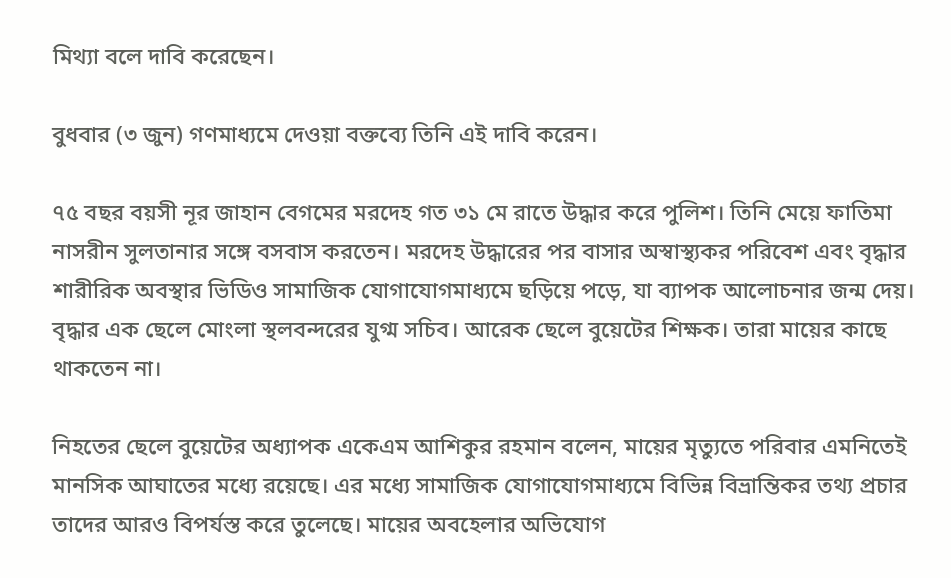মিথ্যা বলে দাবি করেছেন।

বুধবার (৩ জুন) গণমাধ্যমে দেওয়া বক্তব্যে তিনি এই দাবি করেন।

৭৫ বছর বয়সী নূর জাহান বেগমের মরদেহ গত ৩১ মে রাতে উদ্ধার করে পুলিশ। তিনি মেয়ে ফাতিমা নাসরীন সুলতানার সঙ্গে বসবাস করতেন। মরদেহ উদ্ধারের পর বাসার অস্বাস্থ্যকর পরিবেশ এবং বৃদ্ধার শারীরিক অবস্থার ভিডিও সামাজিক যোগাযোগমাধ্যমে ছড়িয়ে পড়ে, যা ব্যাপক আলোচনার জন্ম দেয়। বৃদ্ধার এক ছেলে মোংলা স্থলবন্দরের যুগ্ম সচিব। আরেক ছেলে বুয়েটের শিক্ষক। তারা মায়ের কাছে থাকতেন না।

নিহতের ছেলে বুয়েটের অধ্যাপক একেএম আশিকুর রহমান বলেন, মায়ের মৃত্যুতে পরিবার এমনিতেই মানসিক আঘাতের মধ্যে রয়েছে। এর মধ্যে সামাজিক যোগাযোগমাধ্যমে বিভিন্ন বিভ্রান্তিকর তথ্য প্রচার তাদের আরও বিপর্যস্ত করে তুলেছে। মায়ের অবহেলার অভিযোগ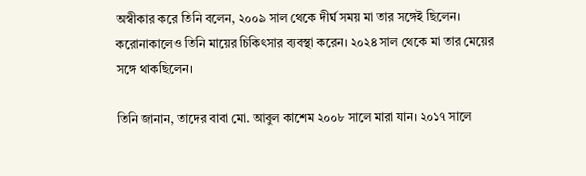অস্বীকার করে তিনি বলেন, ২০০৯ সাল থেকে দীর্ঘ সময় মা তার সঙ্গেই ছিলেন। করোনাকালেও তিনি মায়ের চিকিৎসার ব্যবস্থা করেন। ২০২৪ সাল থেকে মা তার মেয়ের সঙ্গে থাকছিলেন।

তিনি জানান, তাদের বাবা মো. আবুল কাশেম ২০০৮ সালে মারা যান। ২০১৭ সালে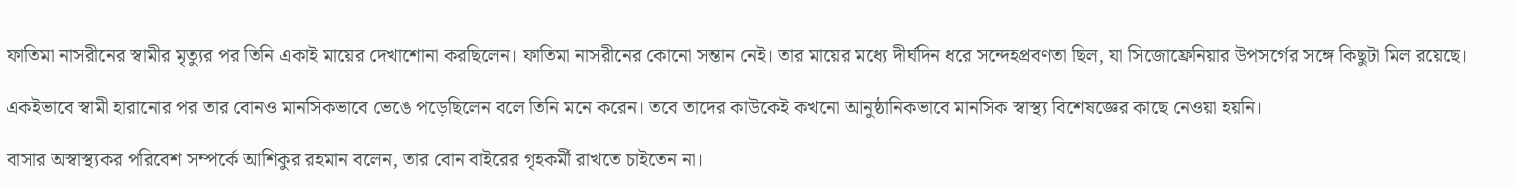ফাতিমা নাসরীনের স্বামীর মৃত্যুর পর তিনি একাই মায়ের দেখাশোনা করছিলেন। ফাতিমা নাসরীনের কোনো সন্তান নেই। তার মায়ের মধ্যে দীর্ঘদিন ধরে সন্দেহপ্রবণতা ছিল, যা সিজোফ্রেনিয়ার উপসর্গের সঙ্গে কিছুটা মিল রয়েছে।

একইভাবে স্বামী হারানোর পর তার বোনও মানসিকভাবে ভেঙে পড়েছিলেন বলে তিনি মনে করেন। তবে তাদের কাউকেই কখনো আনুষ্ঠানিকভাবে মানসিক স্বাস্থ্য বিশেষজ্ঞের কাছে নেওয়া হয়নি।

বাসার অস্বাস্থ্যকর পরিবেশ সম্পর্কে আশিকুর রহমান বলেন, তার বোন বাইরের গৃহকর্মী রাখতে চাইতেন না।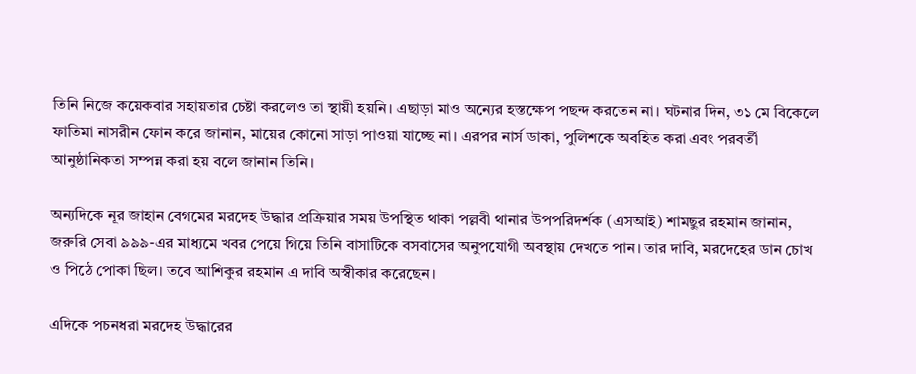তিনি নিজে কয়েকবার সহায়তার চেষ্টা করলেও তা স্থায়ী হয়নি। এছাড়া মাও অন্যের হস্তক্ষেপ পছন্দ করতেন না। ঘটনার দিন, ৩১ মে বিকেলে ফাতিমা নাসরীন ফোন করে জানান, মায়ের কোনো সাড়া পাওয়া যাচ্ছে না। এরপর নার্স ডাকা, পুলিশকে অবহিত করা এবং পরবর্তী আনুষ্ঠানিকতা সম্পন্ন করা হয় বলে জানান তিনি।

অন্যদিকে নূর জাহান বেগমের মরদেহ উদ্ধার প্রক্রিয়ার সময় উপস্থিত থাকা পল্লবী থানার উপপরিদর্শক (এসআই) শামছুর রহমান জানান, জরুরি সেবা ৯৯৯-এর মাধ্যমে খবর পেয়ে গিয়ে তিনি বাসাটিকে বসবাসের অনুপযোগী অবস্থায় দেখতে পান। তার দাবি, মরদেহের ডান চোখ ও পিঠে পোকা ছিল। তবে আশিকুর রহমান এ দাবি অস্বীকার করেছেন।

এদিকে পচনধরা মরদেহ উদ্ধারের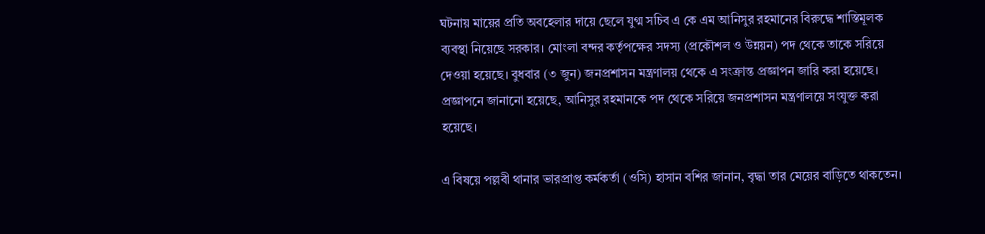ঘটনায় মায়ের প্রতি অবহেলার দায়ে ছেলে যুগ্ম সচিব এ কে এম আনিসুর রহমানের বিরুদ্ধে শাস্তিমূলক ব্যবস্থা নিয়েছে সরকার। মোংলা বন্দর কর্তৃপক্ষের সদস্য (প্রকৌশল ও উন্নয়ন) পদ থেকে তাকে সরিয়ে দেওয়া হয়েছে। বুধবার (৩ জুন) জনপ্রশাসন মন্ত্রণালয় থেকে এ সংক্রান্ত প্রজ্ঞাপন জারি করা হয়েছে। প্রজ্ঞাপনে জানানো হয়েছে, আনিসুর রহমানকে পদ থেকে সরিয়ে জনপ্রশাসন মন্ত্রণালয়ে সংযুক্ত করা হয়েছে।

এ বিষয়ে পল্লবী থানার ভারপ্রাপ্ত কর্মকর্তা (ওসি) হাসান বশির জানান, বৃদ্ধা তার মেয়ের বাড়িতে থাকতেন।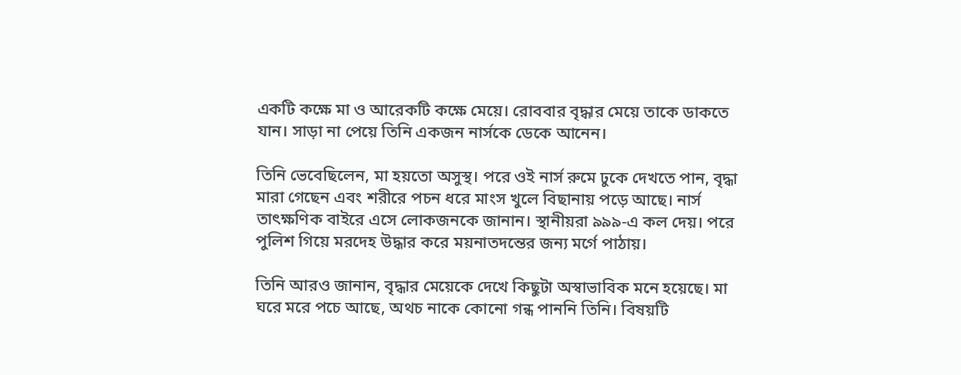একটি কক্ষে মা ও আরেকটি কক্ষে মেয়ে। রোববার বৃদ্ধার মেয়ে তাকে ডাকতে যান। সাড়া না পেয়ে তিনি একজন নার্সকে ডেকে আনেন।

তিনি ভেবেছিলেন, মা হয়তো অসুস্থ। পরে ওই নার্স রুমে ঢুকে দেখতে পান, বৃদ্ধা মারা গেছেন এবং শরীরে পচন ধরে মাংস খুলে বিছানায় পড়ে আছে। নার্স তাৎক্ষণিক বাইরে এসে লোকজনকে জানান। স্থানীয়রা ৯৯৯-এ কল দেয়। পরে পুলিশ গিয়ে মরদেহ উদ্ধার করে ময়নাতদন্তের জন্য মর্গে পাঠায়।

তিনি আরও জানান, বৃদ্ধার মেয়েকে দেখে কিছুটা অস্বাভাবিক মনে হয়েছে। মা ঘরে মরে পচে আছে, অথচ নাকে কোনো গন্ধ পাননি তিনি। বিষয়টি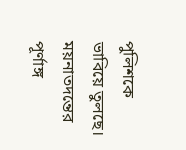পুলিশকে ভাবিয়ে তুলছে। ময়নাতদন্তের পূর্ণাঙ্গ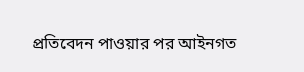প্রতিবেদন পাওয়ার পর আইনগত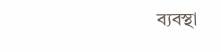ব্যবস্থা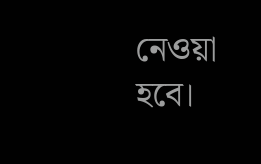নেওয়া হবে।